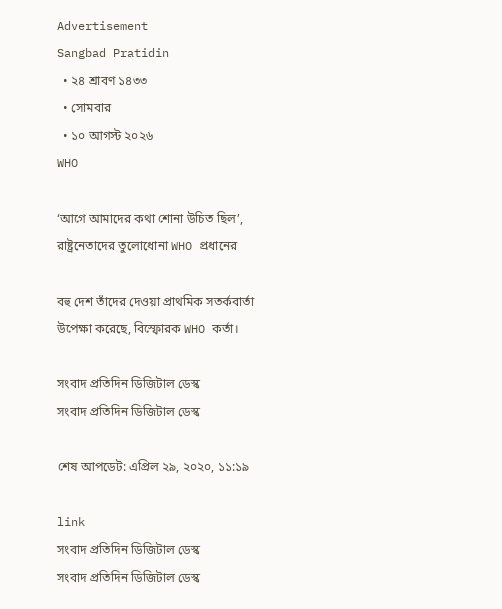Advertisement
Sangbad Pratidin
  • ২৪ শ্রাবণ ১৪৩৩
  • সোমবার
  • ১০ আগস্ট ২০২৬
WHO

‘আগে আমাদের কথা শোনা উচিত ছিল’, রাষ্ট্রনেতাদের তুলোধোনা WHO প্রধানের

বহু দেশ তাঁদের দেওয়া প্রাথমিক সতর্কবার্তা উপেক্ষা করেছে, বিস্ফোরক WHO কর্তা।

সংবাদ প্রতিদিন ডিজিটাল ডেস্ক
সংবাদ প্রতিদিন ডিজিটাল ডেস্ক

শেষ আপডেট: এপ্রিল ২৯, ২০২০, ১১:১৯

link
সংবাদ প্রতিদিন ডিজিটাল ডেস্ক
সংবাদ প্রতিদিন ডিজিটাল ডেস্ক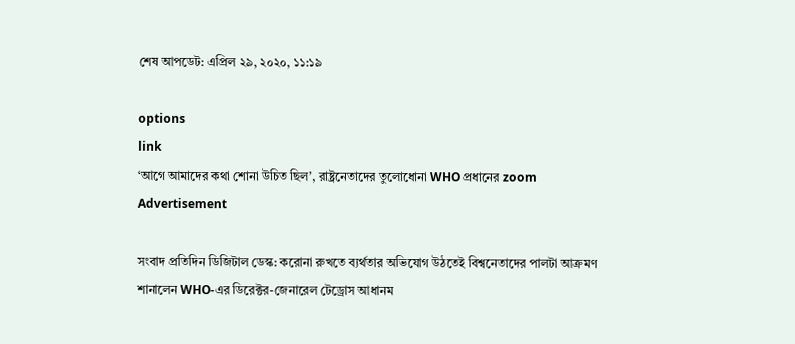শেষ আপডেট: এপ্রিল ২৯, ২০২০, ১১:১৯

options
link
‘আগে আমাদের কথা শোনা উচিত ছিল’, রাষ্ট্রনেতাদের তুলোধোনা WHO প্রধানের zoom
Advertisement

সংবাদ প্রতিদিন ডিজিটাল ডেস্ক: করোনা রুখতে ব্যর্থতার অভিযোগ উঠতেই বিশ্বনেতাদের পালটা আক্রমণ শানালেন WHO-এর ডিরেক্টর-জেনারেল টেড্রোস আধানম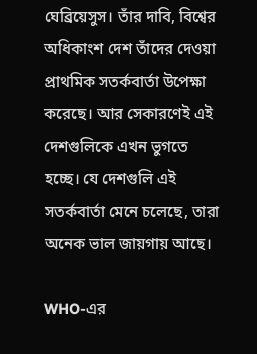ঘেব্রিয়েসুস। তাঁর দাবি, বিশ্বের অধিকাংশ দেশ তাঁদের দেওয়া প্রাথমিক সতর্কবার্তা উপেক্ষা করেছে। আর সেকারণেই এই দেশগুলিকে এখন ভুগতে হচ্ছে। যে দেশগুলি এই সতর্কবার্তা মেনে চলেছে, তারা অনেক ভাল জায়গায় আছে।

WHO-এর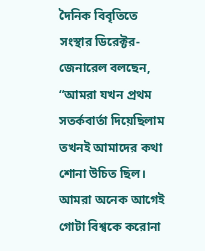দৈনিক বিবৃতিতে সংস্থার ডিরেক্টর-জেনারেল বলছেন, “আমরা যখন প্রথম সতর্কবার্তা দিয়েছিলাম তখনই আমাদের কথা শোনা উচিত ছিল। আমরা অনেক আগেই গোটা বিশ্বকে করোনা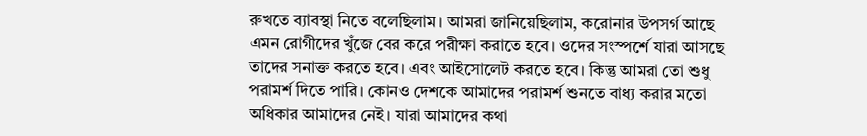রুখতে ব্যাবস্থা নিতে বলেছিলাম। আমরা জানিয়েছিলাম, করোনার উপসর্গ আছে এমন রোগীদের খুঁজে বের করে পরীক্ষা করাতে হবে। ওদের সংস্পর্শে যারা আসছে তাদের সনাক্ত করতে হবে। এবং আইসোলেট করতে হবে। কিন্তু আমরা তো শুধু পরামর্শ দিতে পারি। কোনও দেশকে আমাদের পরামর্শ শুনতে বাধ্য করার মতো অধিকার আমাদের নেই। যারা আমাদের কথা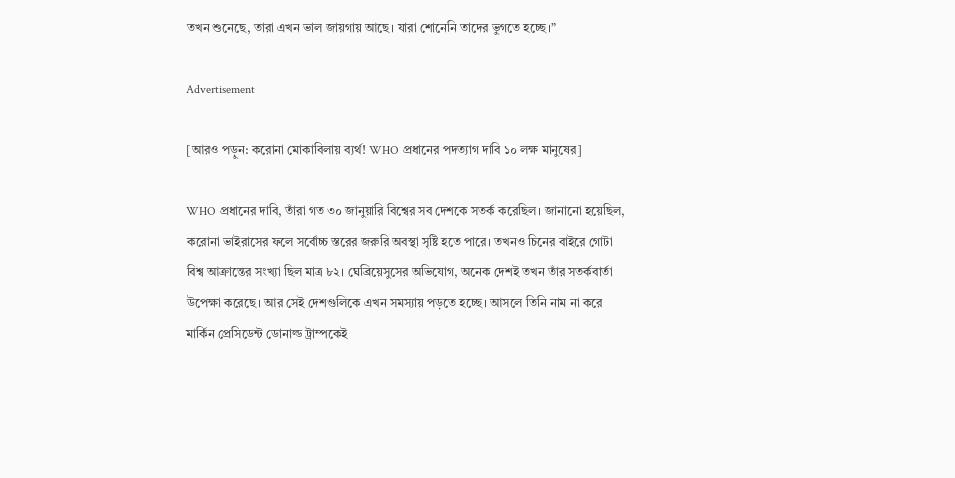তখন শুনেছে, তারা এখন ভাল জায়গায় আছে। যারা শোনেনি তাদের ভুগতে হচ্ছে।”

Advertisement

[আরও পড়ুন: করোনা মোকাবিলায় ব্যর্থ! WHO প্রধানের পদত্যাগ দাবি ১০ লক্ষ মানুষের]

WHO প্রধানের দাবি, তাঁরা গত ৩০ জানুয়ারি বিশ্বের সব দেশকে সতর্ক করেছিল। জানানো হয়েছিল, করোনা ভাইরাসের ফলে সর্বোচ্চ স্তরের জরুরি অবস্থা সৃষ্টি হতে পারে। তখনও চিনের বাইরে গোটা বিশ্ব আক্রান্তের সংখ্যা ছিল মাত্র ৮২। ঘেব্রিয়েসুসের অভিযোগ, অনেক দেশই তখন তাঁর সতর্কবার্তা উপেক্ষা করেছে। আর সেই দেশগুলিকে এখন সমস্যায় পড়তে হচ্ছে। আসলে তিনি নাম না করে মার্কিন প্রেসিডেন্ট ডোনাল্ড ট্রাম্পকেই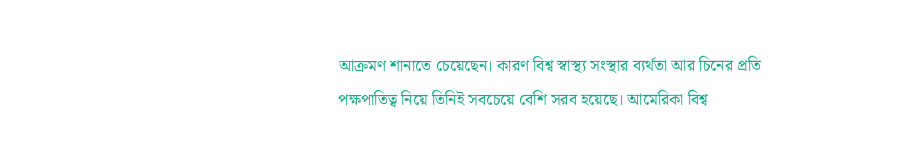আক্রমণ শানাতে চেয়েছেন। কারণ বিশ্ব স্বাস্থ্য সংস্থার ব্যর্থতা আর চিনের প্রতি পক্ষপাতিত্ব নিয়ে তিনিই সবচেয়ে বেশি সরব হয়েছে। আমেরিকা বিশ্ব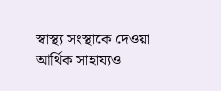স্বাস্থ্য সংস্থাকে দেওয়া আর্থিক সাহায্যও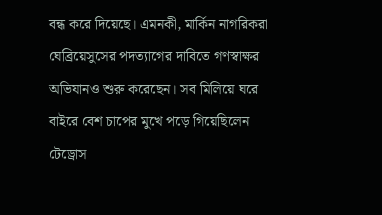বন্ধ করে দিয়েছে। এমনকী, মার্কিন নাগরিকরা ঘেব্রিয়েসুসের পদত্যাগের দাবিতে গণস্বাক্ষর অভিযানও শুরু করেছেন। সব মিলিয়ে ঘরে বাইরে বেশ চাপের মুখে পড়ে গিয়েছিলেন টেড্রোস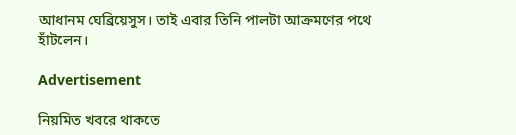আধানম ঘেব্রিয়েসুস। তাই এবার তিনি পালটা আক্রমণের পথে হাঁটলেন।

Advertisement

নিয়মিত খবরে থাকতে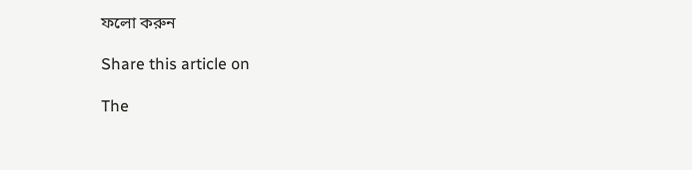ফলো করুন

Share this article on

The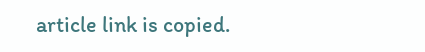article link is copied.